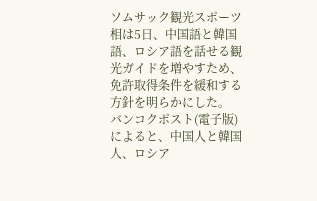ソムサック観光スポーツ相は5日、中国語と韓国語、ロシア語を話せる観光ガイドを増やすため、免許取得条件を緩和する方針を明らかにした。
バンコクポスト(電子版)によると、中国人と韓国人、ロシア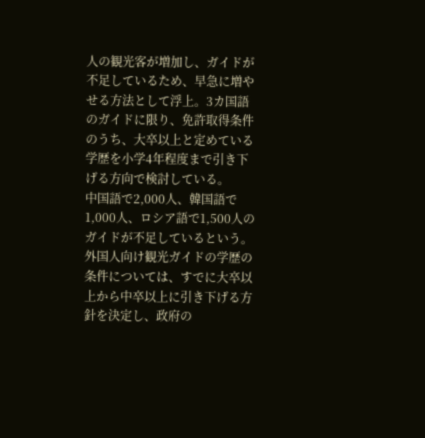人の観光客が増加し、ガイドが不足しているため、早急に増やせる方法として浮上。3カ国語のガイドに限り、免許取得条件のうち、大卒以上と定めている学歴を小学4年程度まで引き下げる方向で検討している。
中国語で2,000人、韓国語で1,000人、ロシア語で1,500人のガイドが不足しているという。
外国人向け観光ガイドの学歴の条件については、すでに大卒以上から中卒以上に引き下げる方針を決定し、政府の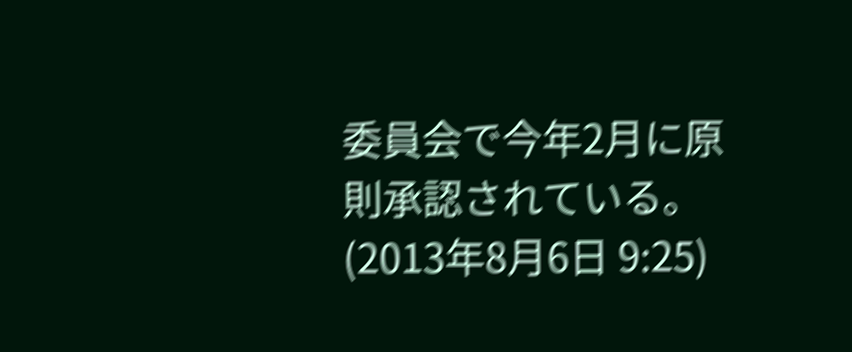委員会で今年2月に原則承認されている。
(2013年8月6日 9:25)